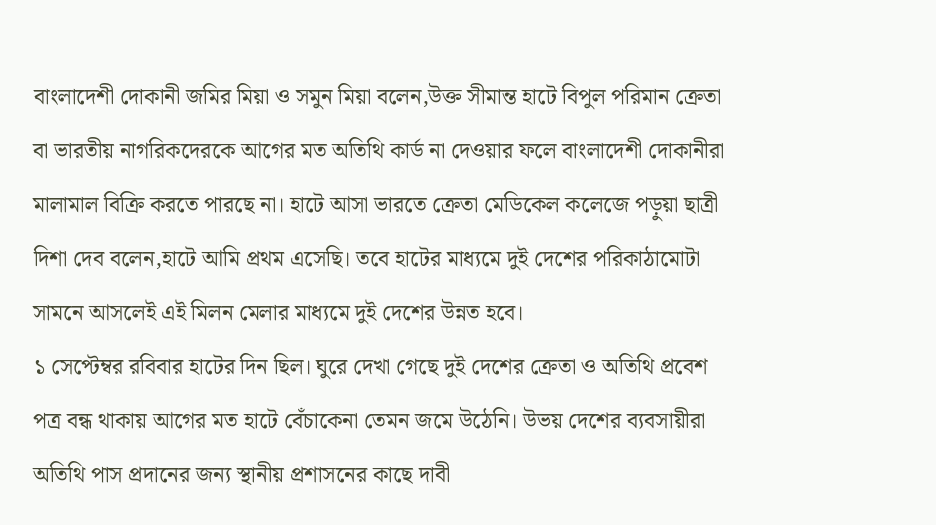বাংলাদেশী দোকানী জমির মিয়া ও সমুন মিয়া বলেন,উক্ত সীমান্ত হাটে বিপুল পরিমান ক্রেতা বা ভারতীয় নাগরিকদেরকে আগের মত অতিথি কার্ড না দেওয়ার ফলে বাংলাদেশী দোকানীরা মালামাল বিক্রি করতে পারছে না। হাটে আসা ভারতে ক্রেতা মেডিকেল কলেজে পড়ুয়া ছাত্রী দিশা দেব বলেন,হাটে আমি প্রথম এসেছি। তবে হাটের মাধ্যমে দুই দেশের পরিকাঠামোটা সামনে আসলেই এই মিলন মেলার মাধ্যমে দুই দেশের উন্নত হবে।
১ সেপ্টেম্বর রবিবার হাটের দিন ছিল। ঘুরে দেখা গেছে দুই দেশের ক্রেতা ও অতিথি প্রবেশ পত্র বন্ধ থাকায় আগের মত হাটে বেঁচাকেনা তেমন জমে উঠেনি। উভয় দেশের ব্যবসায়ীরা অতিথি পাস প্রদানের জন্য স্থানীয় প্রশাসনের কাছে দাবী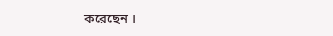করেছেন ।